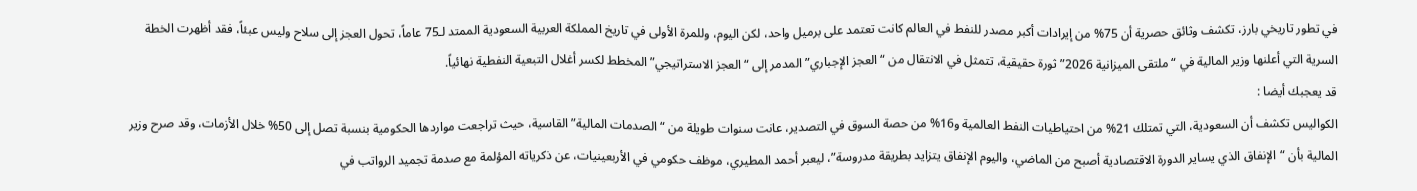في تطور تاريخي بارز، تكشف وثائق حصرية أن 75% من إيرادات أكبر مصدر للنفط في العالم كانت تعتمد على برميل واحد، لكن اليوم، وللمرة الأولى في تاريخ المملكة العربية السعودية الممتد لـ75 عاماً، تحول العجز إلى سلاح وليس عبئاً، فقد أظهرت الخطة السرية التي أعلنها وزير المالية في “ملتقى الميزانية 2026” ثورة حقيقية، تتمثل في الانتقال من “العجز الإجباري” المدمر إلى “العجز الاستراتيجي” المخطط لكسر أغلال التبعية النفطية نهائياً.
قد يعجبك أيضا :
الكواليس تكشف أن السعودية، التي تمتلك 21% من احتياطيات النفط العالمية و16% من حصة السوق في التصدير، عانت سنوات طويلة من “الصدمات المالية” القاسية، حيث تراجعت مواردها الحكومية بنسبة تصل إلى 50% خلال الأزمات، وقد صرح وزير المالية بأن “الإنفاق الذي يساير الدورة الاقتصادية أصبح من الماضي، واليوم الإنفاق يتزايد بطريقة مدروسة”، ليعبر أحمد المطيري، موظف حكومي في الأربعينيات، عن ذكرياته المؤلمة مع صدمة تجميد الرواتب في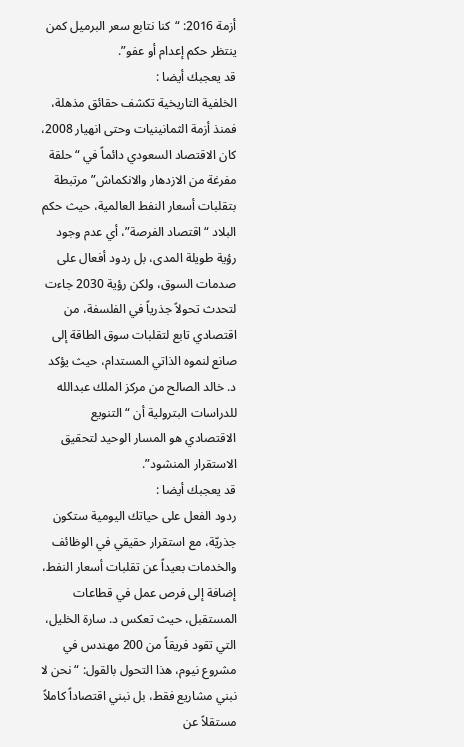أزمة 2016: “كنا نتابع سعر البرميل كمن ينتظر حكم إعدام أو عفو”.
قد يعجبك أيضا :
الخلفية التاريخية تكشف حقائق مذهلة، فمنذ أزمة الثمانينيات وحتى انهيار 2008، كان الاقتصاد السعودي دائماً في “حلقة مفرغة من الازدهار والانكماش” مرتبطة بتقلبات أسعار النفط العالمية، حيث حكم البلاد “اقتصاد الفرصة”، أي عدم وجود رؤية طويلة المدى، بل ردود أفعال على صدمات السوق، ولكن رؤية 2030 جاءت لتحدث تحولاً جذرياً في الفلسفة، من اقتصادي تابع لتقلبات سوق الطاقة إلى صانع لنموه الذاتي المستدام، حيث يؤكد د. خالد الصالح من مركز الملك عبدالله للدراسات البترولية أن “التنويع الاقتصادي هو المسار الوحيد لتحقيق الاستقرار المنشود”.
قد يعجبك أيضا :
ردود الفعل على حياتك اليومية ستكون جذريّة، مع استقرار حقيقي في الوظائف والخدمات بعيداً عن تقلبات أسعار النفط، إضافة إلى فرص عمل في قطاعات المستقبل، حيث تعكس د. سارة الخليل، التي تقود فريقاً من 200 مهندس في مشروع نيوم، هذا التحول بالقول: “نحن لا نبني مشاريع فقط، بل نبني اقتصاداً كاملاً مستقلاً عن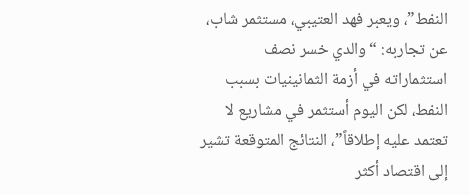النفط”، ويعبر فهد العتيبي، مستثمر شاب، عن تجاربه: “والدي خسر نصف استثماراته في أزمة الثمانينيات بسبب النفط، لكن اليوم أستثمر في مشاريع لا تعتمد عليه إطلاقاً”، النتائج المتوقعة تشير إلى اقتصاد أكثر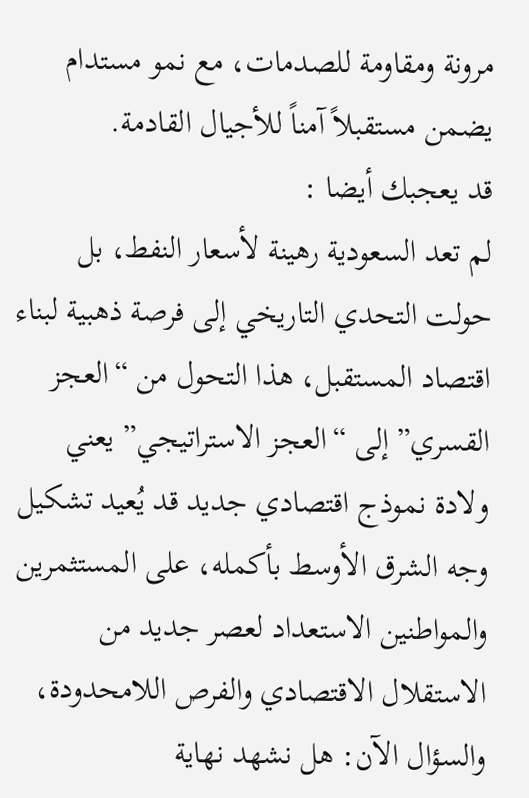مرونة ومقاومة للصدمات، مع نمو مستدام يضمن مستقبلاً آمناً للأجيال القادمة.
قد يعجبك أيضا :
لم تعد السعودية رهينة لأسعار النفط، بل حولت التحدي التاريخي إلى فرصة ذهبية لبناء اقتصاد المستقبل، هذا التحول من “العجز القسري” إلى “العجز الاستراتيجي” يعني ولادة نموذج اقتصادي جديد قد يُعيد تشكيل وجه الشرق الأوسط بأكمله، على المستثمرين والمواطنين الاستعداد لعصر جديد من الاستقلال الاقتصادي والفرص اللامحدودة، والسؤال الآن: هل نشهد نهاية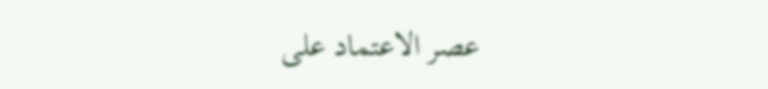عصر الاعتماد على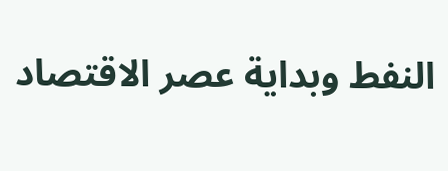النفط وبداية عصر الاقتصاد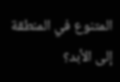المتنوع في المنطقة إلى الأبد؟